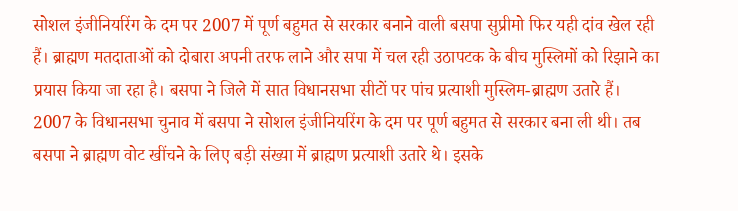सोशल इंजीनियरिंग के दम पर 2007 में पूर्ण बहुमत से सरकार बनाने वाली बसपा सुप्रीमो फिर यही दांव खेल रही हैं। ब्राह्मण मतदाताओं को दोबारा अपनी तरफ लाने और सपा में चल रही उठापटक के बीच मुस्लिमों को रिझाने का प्रयास किया जा रहा है। बसपा ने जिले में सात विधानसभा सीटों पर पांच प्रत्याशी मुस्लिम-ब्राह्मण उतारे हैं।
2007 के विधानसभा चुनाव में बसपा ने सोशल इंजीनियरिंग के दम पर पूर्ण बहुमत से सरकार बना ली थी। तब बसपा ने ब्राह्मण वोट खींचने के लिए बड़ी संख्या में ब्राह्मण प्रत्याशी उतारे थे। इसके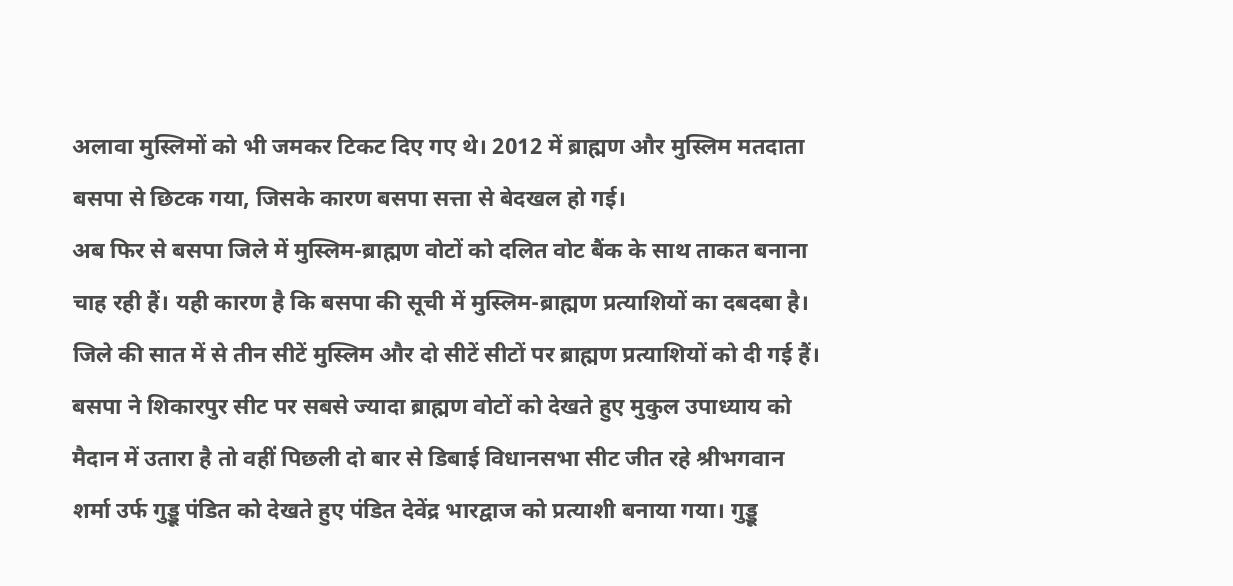अलावा मुस्लिमों को भी जमकर टिकट दिए गए थे। 2012 में ब्राह्मण और मुस्लिम मतदाता बसपा से छिटक गया, जिसके कारण बसपा सत्ता से बेदखल हो गई।
अब फिर से बसपा जिले में मुस्लिम-ब्राह्मण वोटों को दलित वोट बैंक के साथ ताकत बनाना चाह रही हैं। यही कारण है कि बसपा की सूची में मुस्लिम-ब्राह्मण प्रत्याशियों का दबदबा है। जिले की सात में से तीन सीटें मुस्लिम और दो सीटें सीटों पर ब्राह्मण प्रत्याशियों को दी गई हैं।
बसपा ने शिकारपुर सीट पर सबसे ज्यादा ब्राह्मण वोटों को देखते हुए मुकुल उपाध्याय को मैदान में उतारा है तो वहीं पिछली दो बार से डिबाई विधानसभा सीट जीत रहे श्रीभगवान शर्मा उर्फ गुड्डू पंडित को देखते हुए पंडित देवेंद्र भारद्वाज को प्रत्याशी बनाया गया। गुड्डू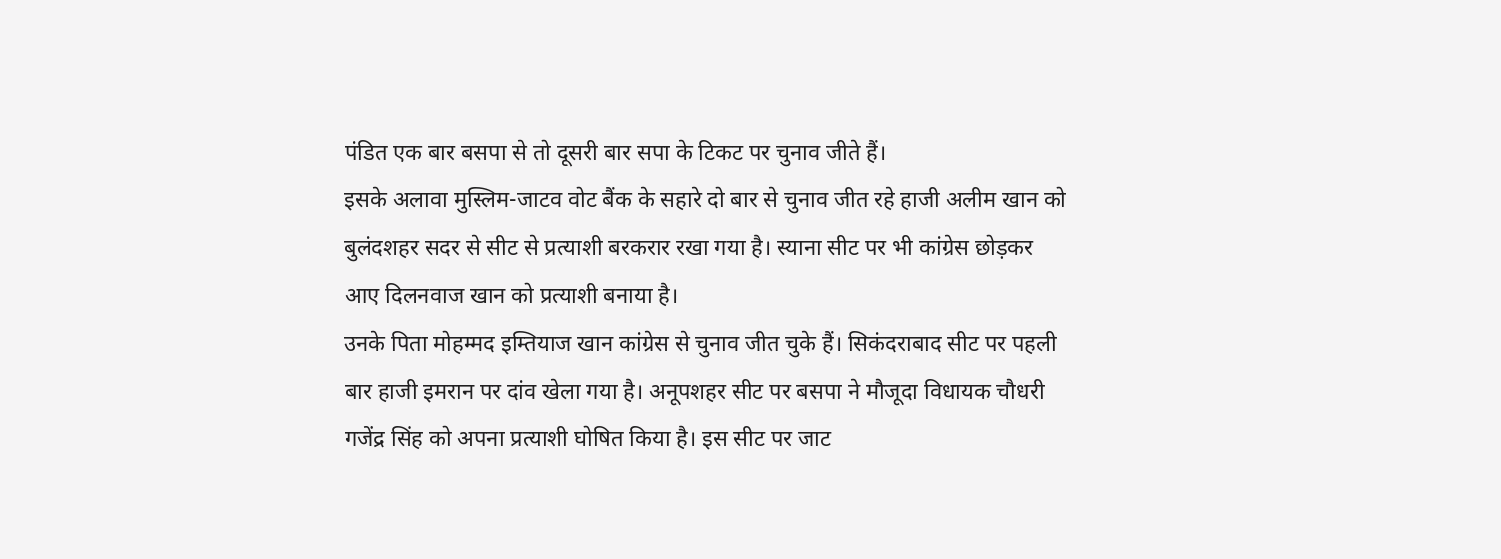पंडित एक बार बसपा से तो दूसरी बार सपा के टिकट पर चुनाव जीते हैं।
इसके अलावा मुस्लिम-जाटव वोट बैंक के सहारे दो बार से चुनाव जीत रहे हाजी अलीम खान को बुलंदशहर सदर से सीट से प्रत्याशी बरकरार रखा गया है। स्याना सीट पर भी कांग्रेस छोड़कर आए दिलनवाज खान को प्रत्याशी बनाया है।
उनके पिता मोहम्मद इम्तियाज खान कांग्रेस से चुनाव जीत चुके हैं। सिकंदराबाद सीट पर पहली बार हाजी इमरान पर दांव खेला गया है। अनूपशहर सीट पर बसपा ने मौजूदा विधायक चौधरी गजेंद्र सिंह को अपना प्रत्याशी घोषित किया है। इस सीट पर जाट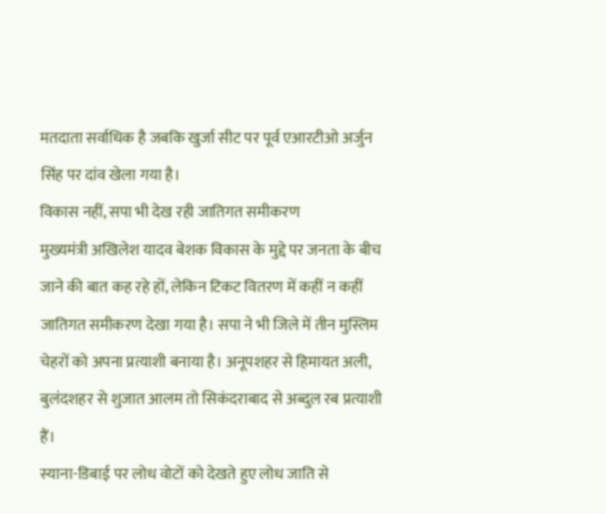मतदाता सर्वाधिक है जबकि खुर्जा सीट पर पूर्व एआरटीओ अर्जुन सिंह पर दांव खेला गया है।
विकास नहीं, सपा भी देख रही जातिगत समीकरण
मुख्यमंत्री अखिलेश यादव बेशक विकास के मुद्दे पर जनता के बीच जाने की बात कह रहे हों, लेकिन टिकट वितरण में कहीं न कहीं जातिगत समीकरण देखा गया है। सपा ने भी जिले में तीन मुस्लिम चेहरों को अपना प्रत्याशी बनाया है। अनूपशहर से हिमायत अली, बुलंदशहर से शुजात आलम तो सिकंदराबाद से अब्दुल रब प्रत्याशी हैं।
स्याना-डिबाई पर लोध वोटों को देखते हुए लोध जाति से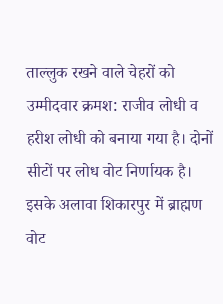ताल्लुक रखने वाले चेहरों को उम्मीदवार क्रमश: राजीव लोधी व हरीश लोधी को बनाया गया है। दोनों सीटों पर लोध वोट निर्णायक है। इसके अलावा शिकारपुर में ब्राह्मण वोट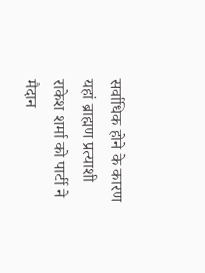सर्वाधिक होने के कारण यहां ब्राह्मण प्रत्याशी राकेश शर्मा को पार्टी ने मैदान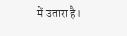में उतारा है।